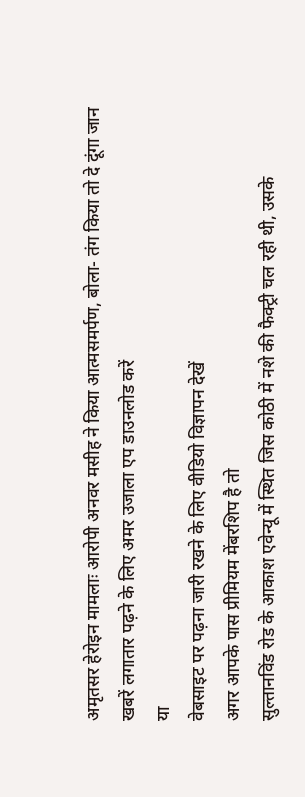अमृतसर हेरोइन मामलाः आरोपी अनवर मसीह ने किया आत्मसमर्पण, बोला- तंग किया तो दे दूंगा जान
खबरें लगातार पढ़ने के लिए अमर उजाला एप डाउनलोड करें
या
वेबसाइट पर पढ़ना जारी रखने के लिए वीडियो विज्ञापन देखें
अगर आपके पास प्रीमियम मेंबरशिप है तो
सुल्तानविंड रोड के आकाश एवेन्यू में स्थित जिस कोठी में नशे की फैक्ट्री चल रही थी, उसके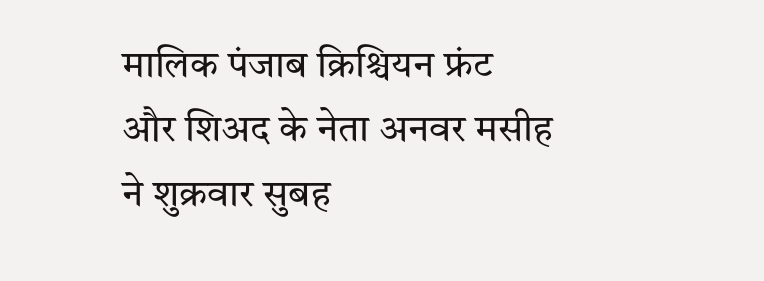मालिक पंजाब क्रिश्चियन फ्रंट और शिअद के नेता अनवर मसीह ने शुक्रवार सुबह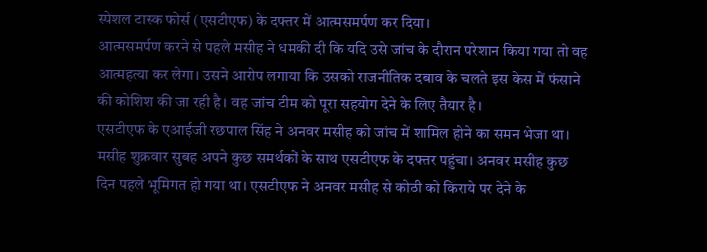स्पेशल टास्क फोर्स (एसटीएफ) के दफ्तर में आत्मसमर्पण कर दिया।
आत्मसमर्पण करने से पहले मसीह ने धमकी दी कि यदि उसे जांच के दौरान परेशान किया गया तो वह आत्महत्या कर लेगा। उसने आरोप लगाया कि उसको राजनीतिक दबाव के चलते इस केस में फंसाने की कोशिश की जा रही है। वह जांच टीम को पूरा सहयोग देने के लिए तैयार है।
एसटीएफ के एआईजी रछपाल सिंह ने अनवर मसीह को जांच में शामिल होने का समन भेजा था। मसीह शुक्रवार सुबह अपने कुछ समर्थकों के साथ एसटीएफ के दफ्तर पहुंचा। अनवर मसीह कुछ दिन पहले भूमिगत हो गया था। एसटीएफ ने अनवर मसीह से कोठी को किराये पर देने के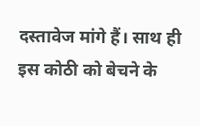दस्तावेज मांगे हैं। साथ ही इस कोठी को बेचने के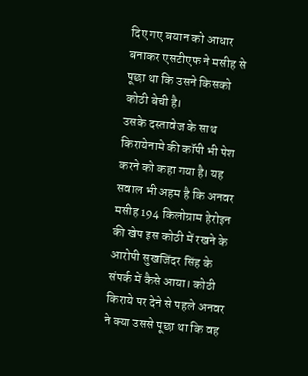दिए गए बयान को आधार बनाकर एसटीएफ ने मसीह से पूछा था कि उसने किसको कोठी बेची है।
उसके दस्तावेज के साथ किरायेनामे की कॉपी भी पेश करने को कहा गया है। यह सवाल भी अहम है कि अनवर मसीह 194 किलोग्राम हेरोइन की खेप इस कोठी में रखने के आरोपी सुखजिंदर सिंह के संपर्क में कैसे आया। कोठी किराये पर देने से पहले अनवर ने क्या उससे पूछा था कि वह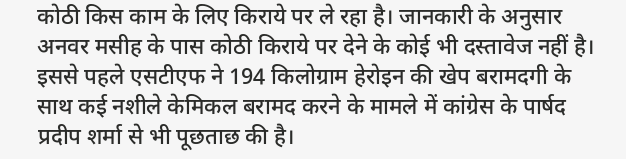कोठी किस काम के लिए किराये पर ले रहा है। जानकारी के अनुसार अनवर मसीह के पास कोठी किराये पर देने के कोई भी दस्तावेज नहीं है।
इससे पहले एसटीएफ ने 194 किलोग्राम हेरोइन की खेप बरामदगी के साथ कई नशीले केमिकल बरामद करने के मामले में कांग्रेस के पार्षद प्रदीप शर्मा से भी पूछताछ की है।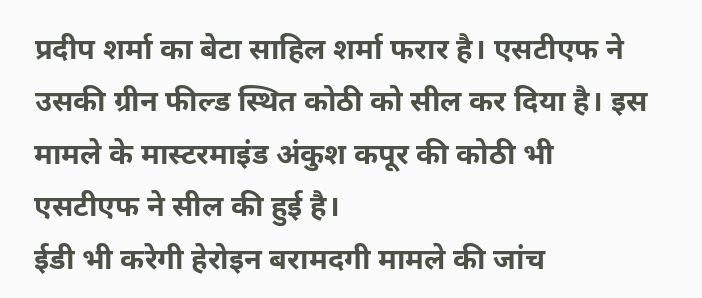प्रदीप शर्मा का बेटा साहिल शर्मा फरार है। एसटीएफ ने उसकी ग्रीन फील्ड स्थित कोठी को सील कर दिया है। इस मामले के मास्टरमाइंड अंकुश कपूर की कोठी भी एसटीएफ ने सील की हुई है।
ईडी भी करेगी हेरोइन बरामदगी मामले की जांच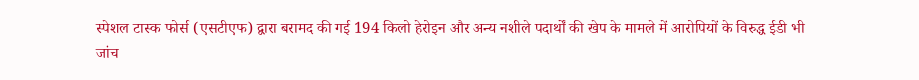स्पेशल टास्क फोर्स (एसटीएफ) द्वारा बरामद की गई 194 किलो हेरोइन और अन्य नशीले पदार्थों की खेप के मामले में आरोपियों के विरुद्ध ईडी भी जांच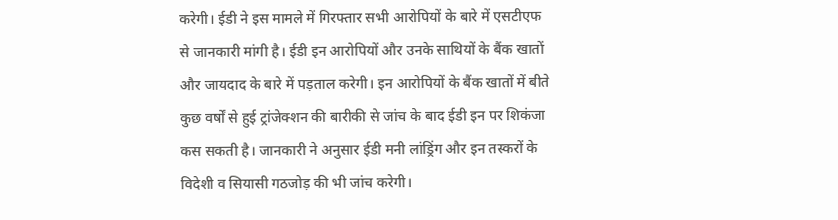करेगी। ईडी ने इस मामले में गिरफ्तार सभी आरोपियों के बारे में एसटीएफ से जानकारी मांगी है। ईडी इन आरोपियों और उनके साथियों के बैंक खातों और जायदाद के बारे में पड़ताल करेगी। इन आरोपियों के बैंक खातों में बीते कुछ वर्षों से हुई ट्रांजेक्शन की बारीकी से जांच के बाद ईडी इन पर शिकंजा कस सकती है। जानकारी ने अनुसार ईडी मनी लांड्रिंग और इन तस्करों के विदेशी व सियासी गठजोड़ की भी जांच करेगी।